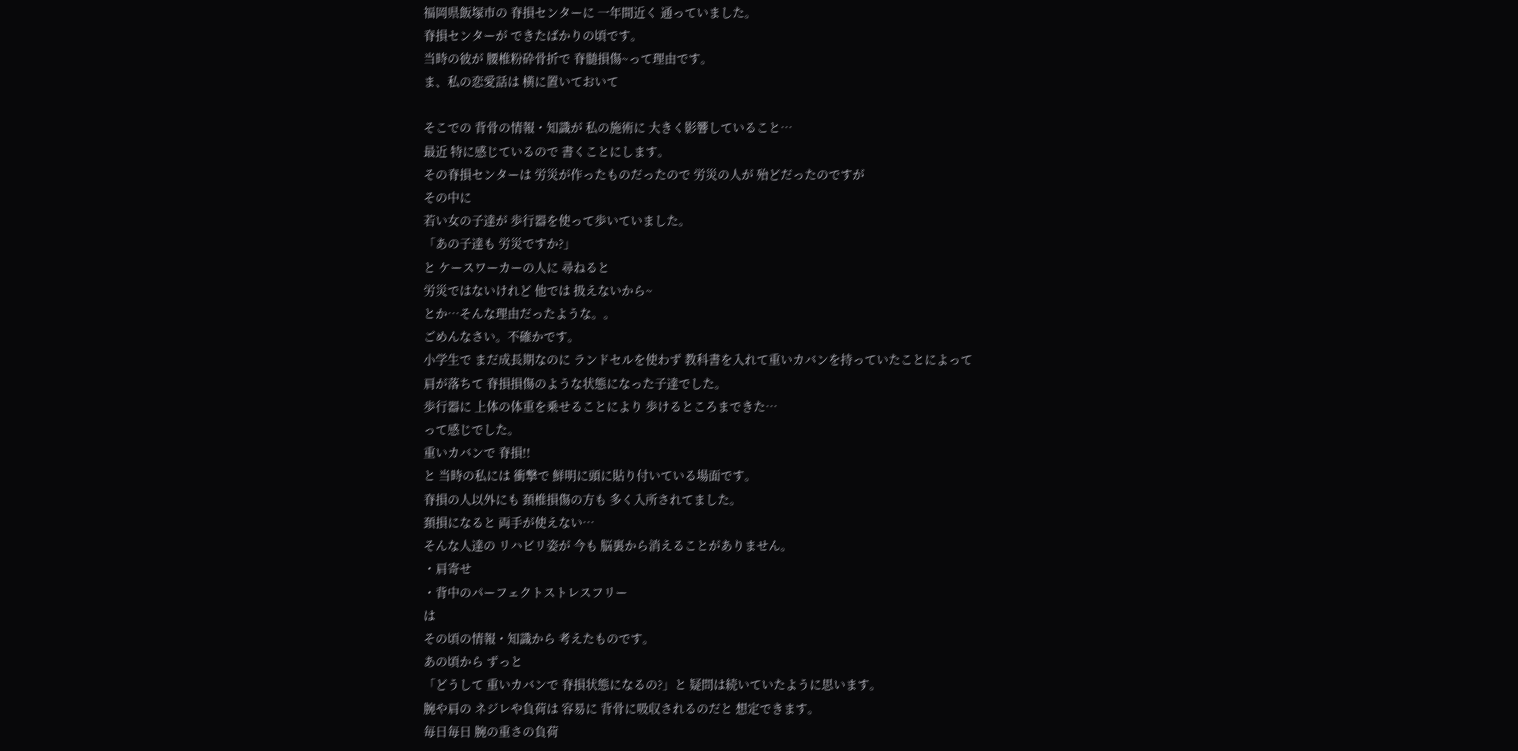福岡県飯塚市の 脊損センターに 一年間近く 通っていました。
脊損センターが できたばかりの頃です。
当時の彼が 腰椎粉砕骨折で 脊髄損傷~って理由です。
ま、私の恋愛話は 横に置いておいて

そこでの 背骨の情報・知識が 私の施術に 大きく影響していること…
最近 特に感じているので 書くことにします。
その脊損センターは 労災が作ったものだったので 労災の人が 殆どだったのですが
その中に
若い女の子達が 歩行器を使って歩いていました。
「あの子達も 労災ですか?」
と ケースワーカーの人に 尋ねると
労災ではないけれど 他では 扱えないから~
とか…そんな理由だったような。。
ごめんなさい。不確かです。
小学生で まだ成長期なのに ランドセルを使わず 教科書を入れて重いカバンを持っていたことによって
肩が落ちて 脊損損傷のような状態になった子達でした。
歩行器に 上体の体重を乗せることにより 歩けるところまできた…
って感じでした。
重いカバンで 脊損!!
と 当時の私には 衝撃で 鮮明に頭に貼り付いている場面です。
脊損の人以外にも 頚椎損傷の方も 多く入所されてました。
頚損になると 両手が使えない…
そんな人達の リハビリ姿が 今も 脳裏から消えることがありません。
・肩寄せ
・背中のパーフェクトストレスフリー
は
その頃の情報・知識から 考えたものです。
あの頃から ずっと
「どうして 重いカバンで 脊損状態になるの?」と 疑問は続いていたように思います。
腕や肩の ネジレや負荷は 容易に 背骨に吸収されるのだと 想定できます。
毎日毎日 腕の重さの負荷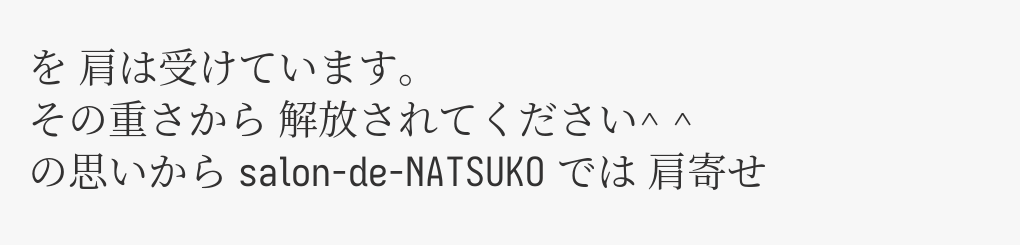を 肩は受けています。
その重さから 解放されてください^ ^
の思いから salon-de-NATSUKO では 肩寄せ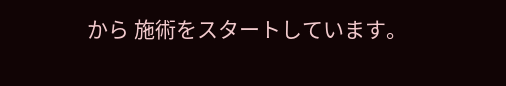から 施術をスタートしています。